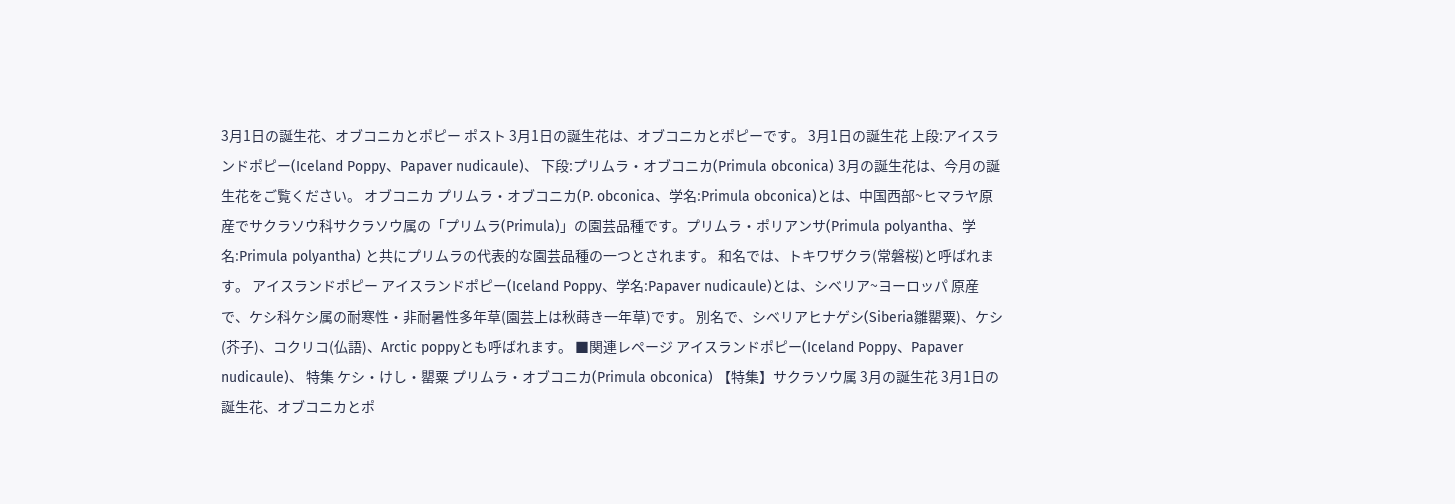3月1日の誕生花、オブコニカとポピー ポスト 3月1日の誕生花は、オブコニカとポピーです。 3月1日の誕生花 上段:アイスランドポピー(Iceland Poppy、Papaver nudicaule)、 下段:プリムラ・オブコニカ(Primula obconica) 3月の誕生花は、今月の誕生花をご覧ください。 オブコニカ プリムラ・オブコニカ(P. obconica、学名:Primula obconica)とは、中国西部~ヒマラヤ原産でサクラソウ科サクラソウ属の「プリムラ(Primula)」の園芸品種です。プリムラ・ポリアンサ(Primula polyantha、学名:Primula polyantha) と共にプリムラの代表的な園芸品種の一つとされます。 和名では、トキワザクラ(常磐桜)と呼ばれます。 アイスランドポピー アイスランドポピー(Iceland Poppy、学名:Papaver nudicaule)とは、シベリア~ヨーロッパ 原産で、ケシ科ケシ属の耐寒性・非耐暑性多年草(園芸上は秋蒔き一年草)です。 別名で、シベリアヒナゲシ(Siberia雛罌粟)、ケシ(芥子)、コクリコ(仏語)、Arctic poppyとも呼ばれます。 ■関連レページ アイスランドポピー(Iceland Poppy、Papaver nudicaule)、 特集 ケシ・けし・罌粟 プリムラ・オブコニカ(Primula obconica) 【特集】サクラソウ属 3月の誕生花 3月1日の誕生花、オブコニカとポ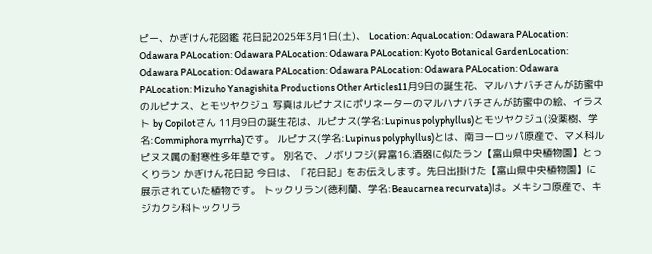ピー、かぎけん花図鑑 花日記2025年3月1日(土)、 Location: AquaLocation: Odawara PALocation: Odawara PALocation: Odawara PALocation: Odawara PALocation: Kyoto Botanical GardenLocation: Odawara PALocation: Odawara PALocation: Odawara PALocation: Odawara PALocation: Odawara PALocation: Mizuho Yanagishita Productions Other Articles11月9日の誕生花、マルハナバチさんが訪蜜中のルピナス、とモツヤクジュ 写真はルピナスにポリネーターのマルハナバチさんが訪蜜中の絵、イラスト by Copilotさん 11月9日の誕生花は、ルピナス(学名:Lupinus polyphyllus)とモツヤクジュ(没薬樹、学名:Commiphora myrrha)です。 ルピナス(学名:Lupinus polyphyllus)とは、南ヨーロッパ原産で、マメ科ルピヌス属の耐寒性多年草です。 別名で、ノボリフジ(昇富16.酒器に似たラン【富山県中央植物園】とっくりラン かぎけん花日記 今日は、「花日記」をお伝えします。先日出掛けた【富山県中央植物園】に展示されていた植物です。 トックリラン(徳利蘭、学名:Beaucarnea recurvata)は。メキシコ原産で、キジカクシ科トックリラ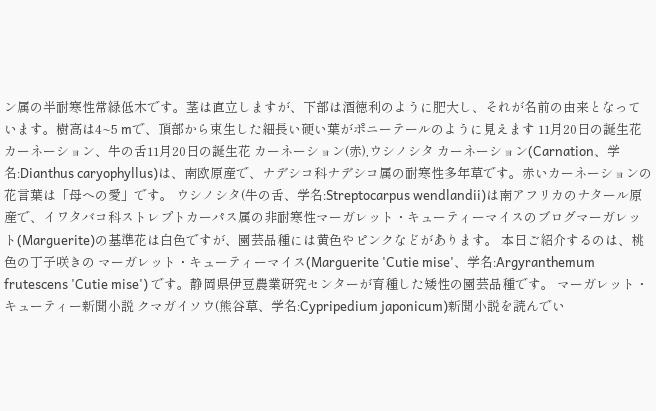ン属の半耐寒性常緑低木です。茎は直立しますが、下部は酒徳利のように肥大し、それが名前の由来となっています。樹高は4~5 mで、頂部から束生した細長い硬い葉がポニーテールのように見えます 11月20日の誕生花 カーネーション、牛の舌11月20日の誕生花 カーネーション(赤),ウシノシタ カーネーション(Carnation、学名:Dianthus caryophyllus)は、南欧原産で、ナデシコ科ナデシコ属の耐寒性多年草です。赤いカーネーションの花言葉は「母への愛」です。 ウシノシタ(牛の舌、学名:Streptocarpus wendlandii)は南アフリカのナタール原産で、イワタバコ科ストレプトカーパス属の非耐寒性マーガレット・キューティーマイスのブログマーガレット(Marguerite)の基準花は白色ですが、園芸品種には黄色やピンクなどがあります。 本日ご紹介するのは、桃色の丁子咲きの マーガレット・キューティーマイス(Marguerite 'Cutie mise'、学名:Argyranthemum frutescens 'Cutie mise') です。静岡県伊豆農業研究センターが育種した矮性の園芸品種です。 マーガレット・キューティー新聞小説 クマガイソウ(熊谷草、学名:Cypripedium japonicum)新聞小説を読んでい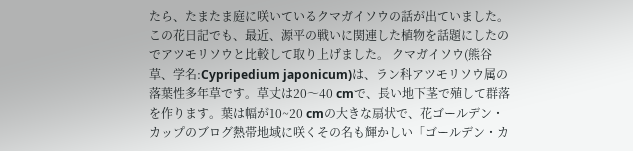たら、たまたま庭に咲いているクマガイソウの話が出ていました。この花日記でも、最近、源平の戦いに関連した植物を話題にしたのでアツモリソウと比較して取り上げました。 クマガイソウ(熊谷草、学名:Cypripedium japonicum)は、ラン科アツモリソウ属の落葉性多年草です。草丈は20〜40 cmで、長い地下茎で殖して群落を作ります。葉は幅が10~20 cmの大きな扇状で、花ゴールデン・カップのブログ熱帯地域に咲くその名も輝かしい「ゴールデン・カ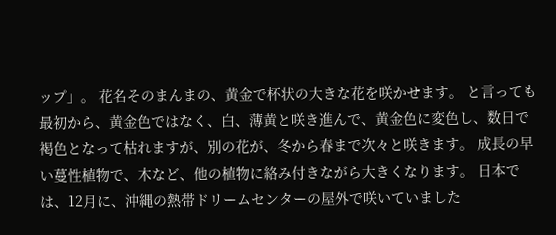ップ」。 花名そのまんまの、黄金で杯状の大きな花を咲かせます。 と言っても最初から、黄金色ではなく、白、薄黄と咲き進んで、黄金色に変色し、数日で褐色となって枯れますが、別の花が、冬から春まで次々と咲きます。 成長の早い蔓性植物で、木など、他の植物に絡み付きながら大きくなります。 日本では、12月に、沖縄の熱帯ドリームセンターの屋外で咲いていました